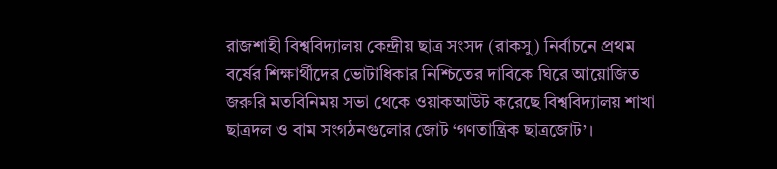রাজশাহী বিশ্ববিদ্যালয় কেন্দ্রীয় ছাত্র সংসদ (রাকসু) নির্বাচনে প্রথম বর্ষের শিক্ষার্থীদের ভোটাধিকার নিশ্চিতের দাবিকে ঘিরে আয়োজিত জরুরি মতবিনিময় সভা থেকে ওয়াকআউট করেছে বিশ্ববিদ্যালয় শাখা ছাত্রদল ও বাম সংগঠনগুলোর জোট ‘গণতান্ত্রিক ছাত্রজোট’।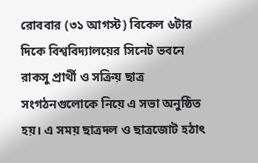রোববার (৩১ আগস্ট) বিকেল ৬টার দিকে বিশ্ববিদ্যালয়ের সিনেট ভবনে রাকসু প্রার্থী ও সক্রিয় ছাত্র সংগঠনগুলোকে নিয়ে এ সভা অনুষ্ঠিত হয়। এ সময় ছাত্রদল ও ছাত্রজোট হঠাৎ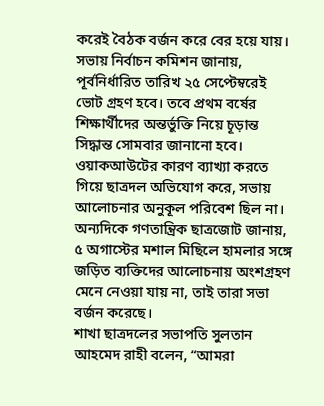করেই বৈঠক বর্জন করে বের হয়ে যায়।
সভায় নির্বাচন কমিশন জানায়, পূর্বনির্ধারিত তারিখ ২৫ সেপ্টেম্বরেই ভোট গ্রহণ হবে। তবে প্রথম বর্ষের শিক্ষার্থীদের অন্তর্ভুক্তি নিয়ে চূড়ান্ত সিদ্ধান্ত সোমবার জানানো হবে।
ওয়াকআউটের কারণ ব্যাখ্যা করতে গিয়ে ছাত্রদল অভিযোগ করে, সভায় আলোচনার অনুকূল পরিবেশ ছিল না। অন্যদিকে গণতান্ত্রিক ছাত্রজোট জানায়, ৫ অগাস্টের মশাল মিছিলে হামলার সঙ্গে জড়িত ব্যক্তিদের আলোচনায় অংশগ্রহণ মেনে নেওয়া যায় না, তাই তারা সভা বর্জন করেছে।
শাখা ছাত্রদলের সভাপতি সুলতান আহমেদ রাহী বলেন, “আমরা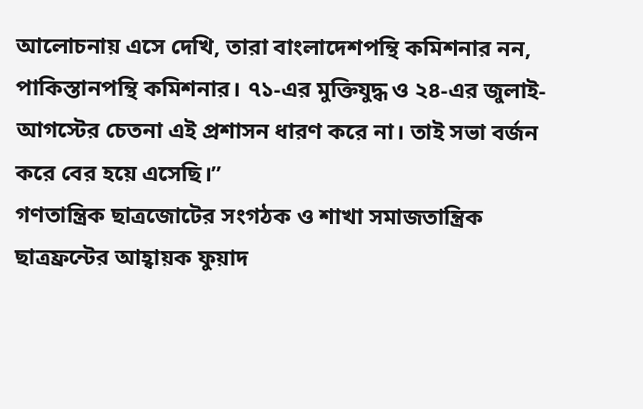আলোচনায় এসে দেখি, তারা বাংলাদেশপন্থি কমিশনার নন, পাকিস্তানপন্থি কমিশনার। ৭১-এর মুক্তিযুদ্ধ ও ২৪-এর জুলাই-আগস্টের চেতনা এই প্রশাসন ধারণ করে না। তাই সভা বর্জন করে বের হয়ে এসেছি।”
গণতান্ত্রিক ছাত্রজোটের সংগঠক ও শাখা সমাজতান্ত্রিক ছাত্রফ্রন্টের আহ্বায়ক ফুয়াদ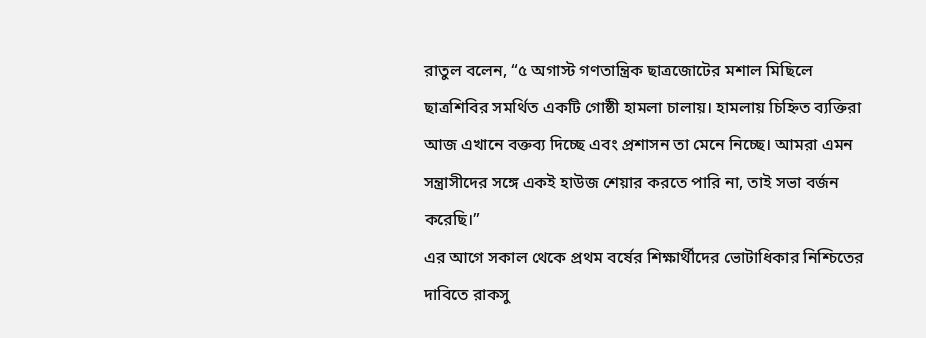রাতুল বলেন, “৫ অগাস্ট গণতান্ত্রিক ছাত্রজোটের মশাল মিছিলে ছাত্রশিবির সমর্থিত একটি গোষ্ঠী হামলা চালায়। হামলায় চিহ্নিত ব্যক্তিরা আজ এখানে বক্তব্য দিচ্ছে এবং প্রশাসন তা মেনে নিচ্ছে। আমরা এমন সন্ত্রাসীদের সঙ্গে একই হাউজ শেয়ার করতে পারি না, তাই সভা বর্জন করেছি।”
এর আগে সকাল থেকে প্রথম বর্ষের শিক্ষার্থীদের ভোটাধিকার নিশ্চিতের দাবিতে রাকসু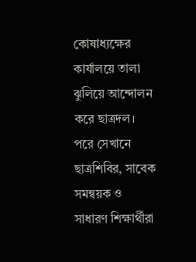কোষাধ্যক্ষের কার্যালয়ে তালা ঝুলিয়ে আন্দোলন করে ছাত্রদল। পরে সেখানে ছাত্রশিবির, সাবেক সমন্বয়ক ও সাধারণ শিক্ষার্থীরা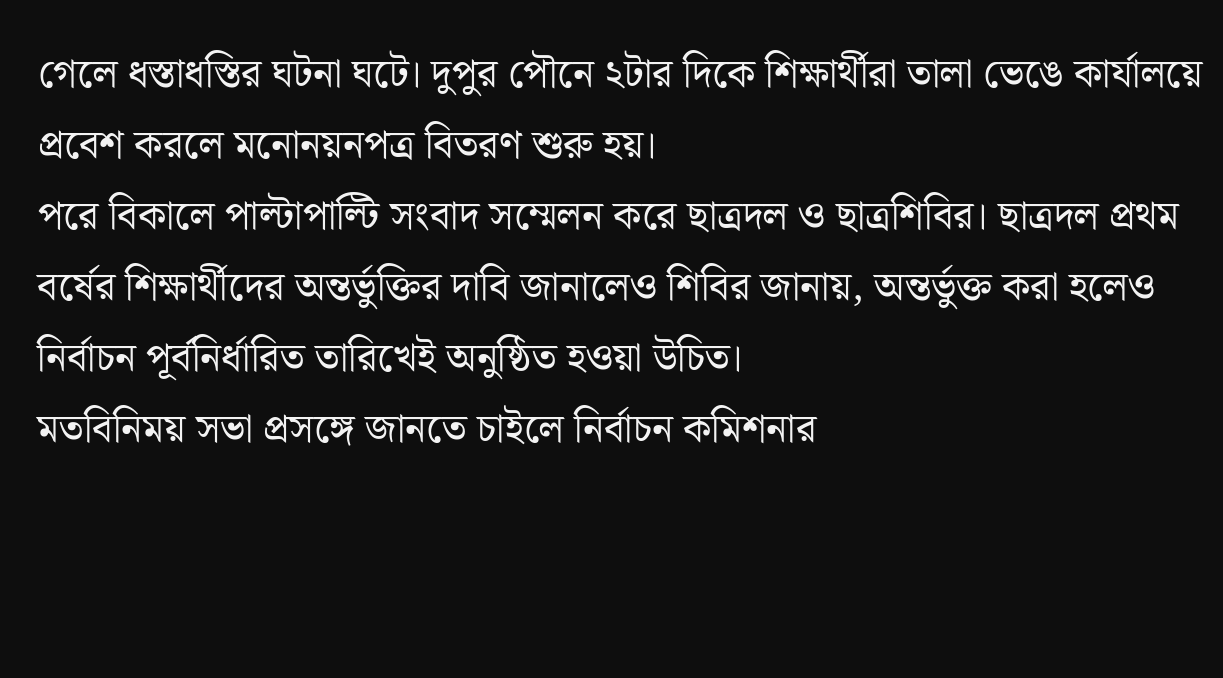গেলে ধস্তাধস্তির ঘটনা ঘটে। দুপুর পৌনে ২টার দিকে শিক্ষার্থীরা তালা ভেঙে কার্যালয়ে প্রবেশ করলে মনোনয়নপত্র বিতরণ শুরু হয়।
পরে বিকালে পাল্টাপাল্টি সংবাদ সম্মেলন করে ছাত্রদল ও ছাত্রশিবির। ছাত্রদল প্রথম বর্ষের শিক্ষার্থীদের অন্তর্ভুক্তির দাবি জানালেও শিবির জানায়, অন্তর্ভুক্ত করা হলেও নির্বাচন পূর্বনির্ধারিত তারিখেই অনুষ্ঠিত হওয়া উচিত।
মতবিনিময় সভা প্রসঙ্গে জানতে চাইলে নির্বাচন কমিশনার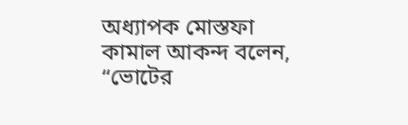অধ্যাপক মোস্তফা কামাল আকন্দ বলেন, “ভোটের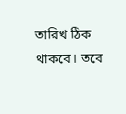তারিখ ঠিক থাকবে। তবে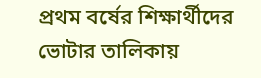প্রথম বর্ষের শিক্ষার্থীদের ভোটার তালিকায়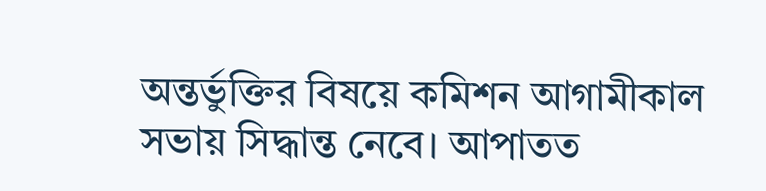অন্তর্ভুক্তির বিষয়ে কমিশন আগামীকাল সভায় সিদ্ধান্ত নেবে। আপাতত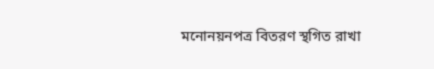মনোনয়নপত্র বিতরণ স্থগিত রাখা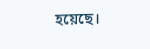হয়েছে।